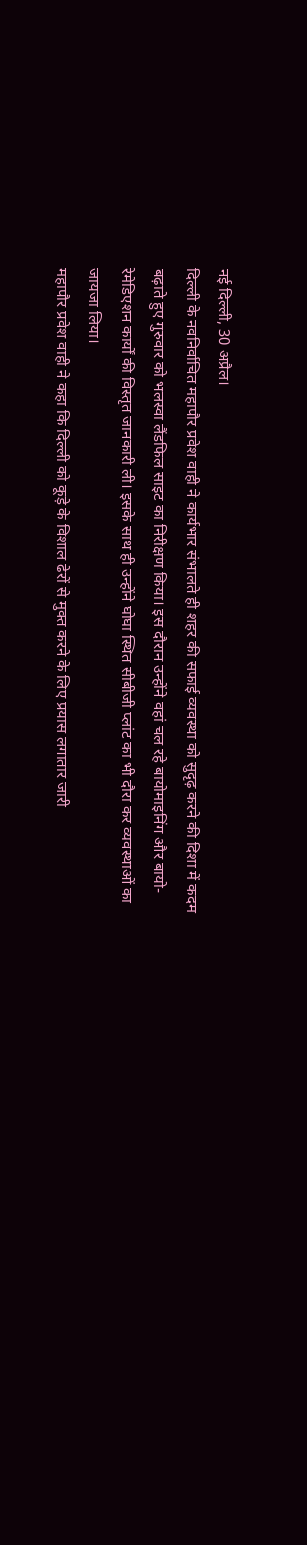नई दिल्ली, 30 अप्रैल।
दिल्ली के नवनिर्वाचित महापौर प्रवेश वाही ने कार्यभार संभालते ही शहर की सफाई व्यवस्था को सुदृढ़ करने की दिशा में कदम बढ़ाते हुए गुरुवार को भलस्वा लैंडफिल साइट का निरीक्षण किया। इस दौरान उन्होंने वहां चल रहे बायोमाइनिंग और बायो-रेमेडिएशन कार्यों की विस्तृत जानकारी ली। इसके साथ ही उन्होंने घोघा स्थित सीबीजी प्लांट का भी दौरा कर व्यवस्थाओं का जायजा लिया।
महापौर प्रवेश वाही ने कहा कि दिल्ली को कूड़े के विशाल ढेरों से मुक्त करने के लिए प्रयास लगातार जारी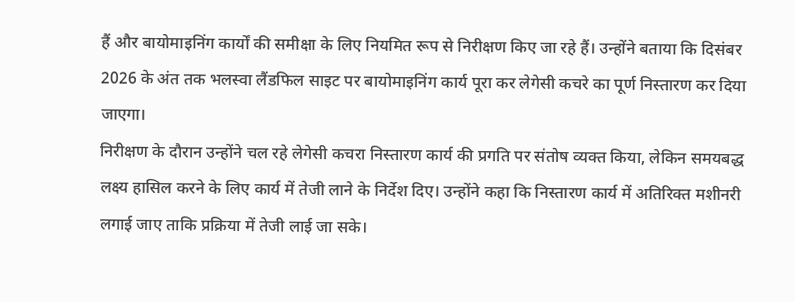हैं और बायोमाइनिंग कार्यों की समीक्षा के लिए नियमित रूप से निरीक्षण किए जा रहे हैं। उन्होंने बताया कि दिसंबर 2026 के अंत तक भलस्वा लैंडफिल साइट पर बायोमाइनिंग कार्य पूरा कर लेगेसी कचरे का पूर्ण निस्तारण कर दिया जाएगा।
निरीक्षण के दौरान उन्होंने चल रहे लेगेसी कचरा निस्तारण कार्य की प्रगति पर संतोष व्यक्त किया, लेकिन समयबद्ध लक्ष्य हासिल करने के लिए कार्य में तेजी लाने के निर्देश दिए। उन्होंने कहा कि निस्तारण कार्य में अतिरिक्त मशीनरी लगाई जाए ताकि प्रक्रिया में तेजी लाई जा सके।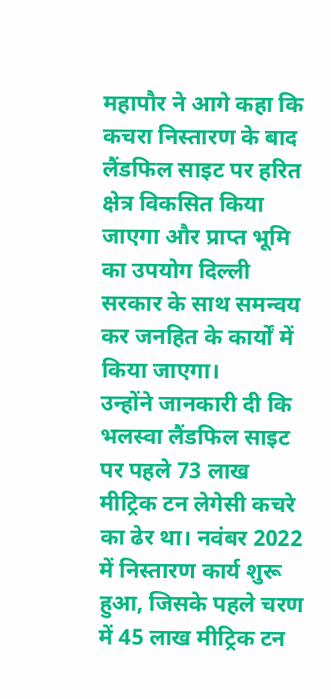महापौर ने आगे कहा कि कचरा निस्तारण के बाद लैंडफिल साइट पर हरित क्षेत्र विकसित किया जाएगा और प्राप्त भूमि का उपयोग दिल्ली सरकार के साथ समन्वय कर जनहित के कार्यों में किया जाएगा।
उन्होंने जानकारी दी कि भलस्वा लैंडफिल साइट पर पहले 73 लाख मीट्रिक टन लेगेसी कचरे का ढेर था। नवंबर 2022 में निस्तारण कार्य शुरू हुआ, जिसके पहले चरण में 45 लाख मीट्रिक टन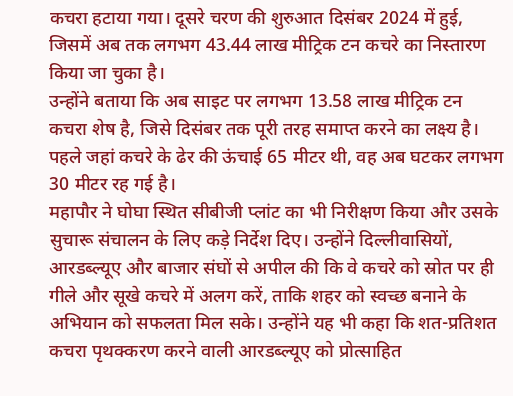कचरा हटाया गया। दूसरे चरण की शुरुआत दिसंबर 2024 में हुई, जिसमें अब तक लगभग 43.44 लाख मीट्रिक टन कचरे का निस्तारण किया जा चुका है।
उन्होंने बताया कि अब साइट पर लगभग 13.58 लाख मीट्रिक टन कचरा शेष है, जिसे दिसंबर तक पूरी तरह समाप्त करने का लक्ष्य है। पहले जहां कचरे के ढेर की ऊंचाई 65 मीटर थी, वह अब घटकर लगभग 30 मीटर रह गई है।
महापौर ने घोघा स्थित सीबीजी प्लांट का भी निरीक्षण किया और उसके सुचारू संचालन के लिए कड़े निर्देश दिए। उन्होंने दिल्लीवासियों, आरडब्ल्यूए और बाजार संघों से अपील की कि वे कचरे को स्रोत पर ही गीले और सूखे कचरे में अलग करें, ताकि शहर को स्वच्छ बनाने के अभियान को सफलता मिल सके। उन्होंने यह भी कहा कि शत-प्रतिशत कचरा पृथक्करण करने वाली आरडब्ल्यूए को प्रोत्साहित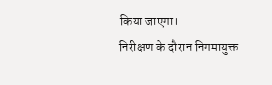किया जाएगा।
निरीक्षण के दौरान निगमायुक्त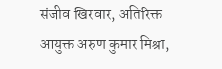संजीव खिरवार, अतिरिक्त आयुक्त अरुण कुमार मिश्रा,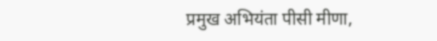प्रमुख अभियंता पीसी मीणा,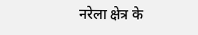नरेला क्षेत्र के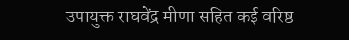उपायुक्त राघवेंद्र मीणा सहित कई वरिष्ठ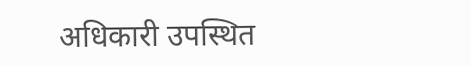अधिकारी उपस्थित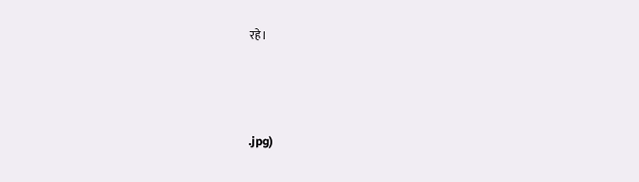रहे।



.jpg)